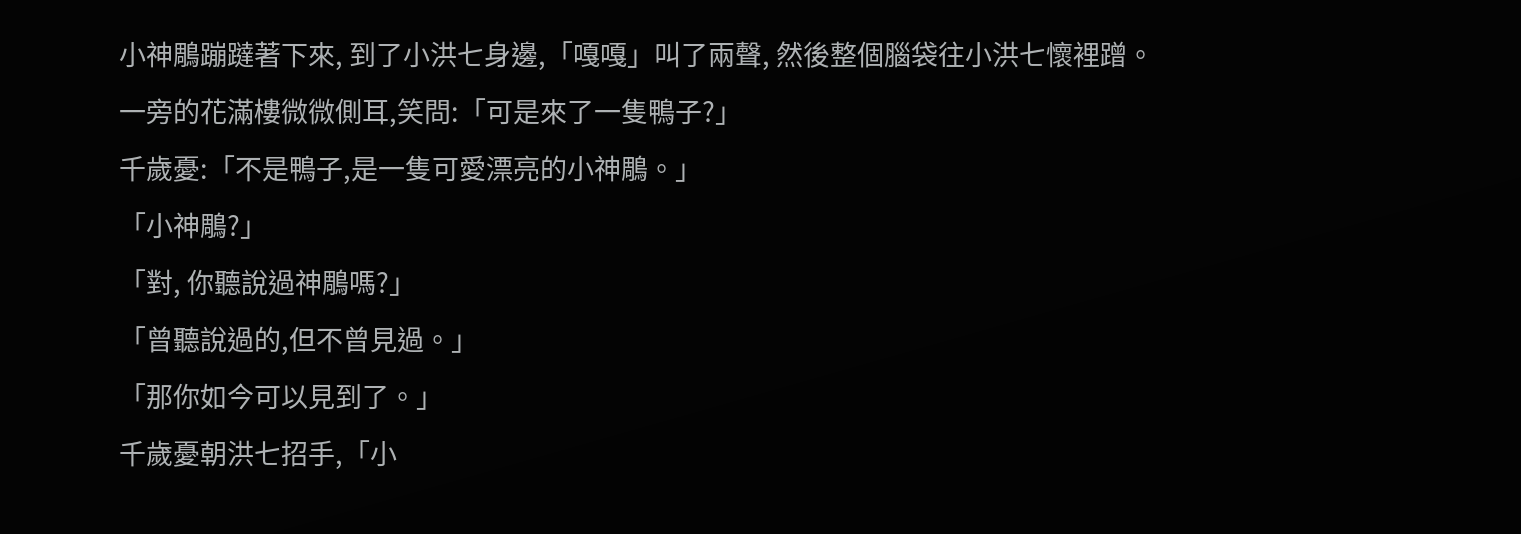小神鵰蹦躂著下來, 到了小洪七身邊,「嘎嘎」叫了兩聲, 然後整個腦袋往小洪七懷裡蹭。
一旁的花滿樓微微側耳,笑問:「可是來了一隻鴨子?」
千歲憂:「不是鴨子,是一隻可愛漂亮的小神鵰。」
「小神鵰?」
「對, 你聽說過神鵰嗎?」
「曾聽說過的,但不曾見過。」
「那你如今可以見到了。」
千歲憂朝洪七招手,「小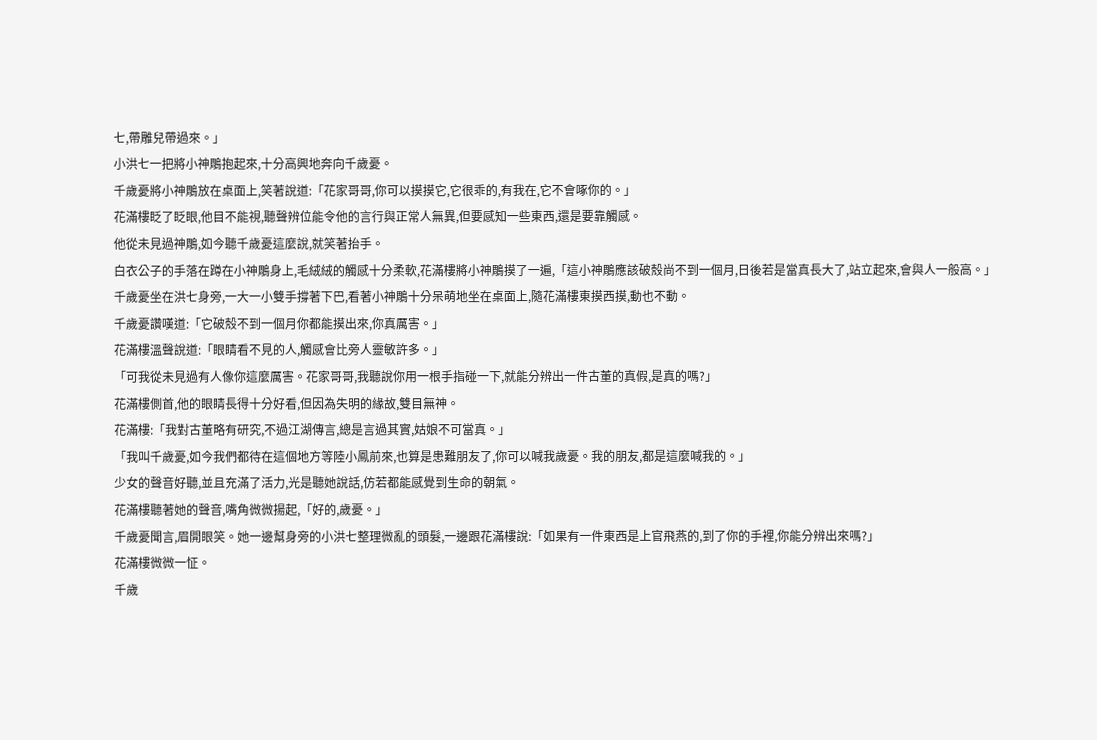七,帶雕兒帶過來。」
小洪七一把將小神鵰抱起來,十分高興地奔向千歲憂。
千歲憂將小神鵰放在桌面上,笑著說道:「花家哥哥,你可以摸摸它,它很乖的,有我在,它不會啄你的。」
花滿樓眨了眨眼,他目不能視,聽聲辨位能令他的言行與正常人無異,但要感知一些東西,還是要靠觸感。
他從未見過神鵰,如今聽千歲憂這麼說,就笑著抬手。
白衣公子的手落在蹲在小神鵰身上,毛絨絨的觸感十分柔軟,花滿樓將小神鵰摸了一遍,「這小神鵰應該破殼尚不到一個月,日後若是當真長大了,站立起來,會與人一般高。」
千歲憂坐在洪七身旁,一大一小雙手撐著下巴,看著小神鵰十分呆萌地坐在桌面上,隨花滿樓東摸西摸,動也不動。
千歲憂讚嘆道:「它破殼不到一個月你都能摸出來,你真厲害。」
花滿樓溫聲說道:「眼睛看不見的人,觸感會比旁人靈敏許多。」
「可我從未見過有人像你這麼厲害。花家哥哥,我聽說你用一根手指碰一下,就能分辨出一件古董的真假,是真的嗎?」
花滿樓側首,他的眼睛長得十分好看,但因為失明的緣故,雙目無神。
花滿樓:「我對古董略有研究,不過江湖傳言,總是言過其實,姑娘不可當真。」
「我叫千歲憂,如今我們都待在這個地方等陸小鳳前來,也算是患難朋友了,你可以喊我歲憂。我的朋友,都是這麼喊我的。」
少女的聲音好聽,並且充滿了活力,光是聽她說話,仿若都能感覺到生命的朝氣。
花滿樓聽著她的聲音,嘴角微微揚起,「好的,歲憂。」
千歲憂聞言,眉開眼笑。她一邊幫身旁的小洪七整理微亂的頭髮,一邊跟花滿樓說:「如果有一件東西是上官飛燕的,到了你的手裡,你能分辨出來嗎?」
花滿樓微微一怔。
千歲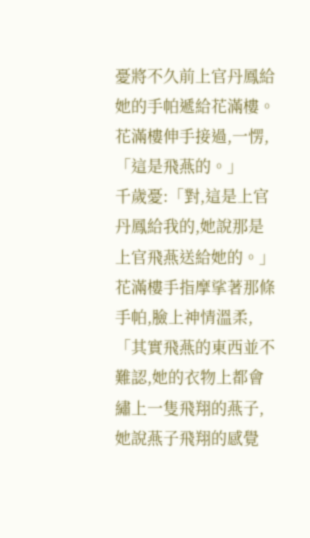憂將不久前上官丹鳳給她的手帕遞給花滿樓。
花滿樓伸手接過,一愣,「這是飛燕的。」
千歲憂:「對,這是上官丹鳳給我的,她說那是上官飛燕送給她的。」
花滿樓手指摩挲著那條手帕,臉上神情溫柔,「其實飛燕的東西並不難認,她的衣物上都會繡上一隻飛翔的燕子,她說燕子飛翔的感覺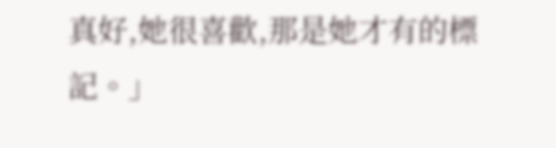真好,她很喜歡,那是她才有的標記。」